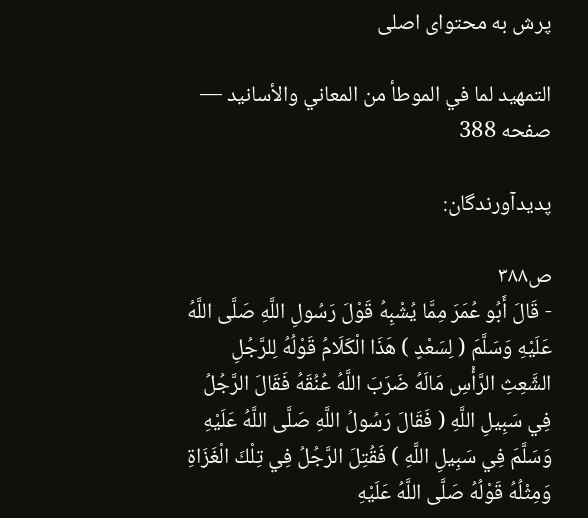پرش به محتوای اصلی

التمهيد لما في الموطأ من المعاني والأسانيد — صفحه 388

پدیدآورندگان:

ص۳۸۸
- قَالَ أَبُو عُمَرَ مِمَّا يُشْبِهُ قَوْلَ رَسُولِ اللَّهِ صَلَّى اللَّهُ عَلَيْهِ وَسَلَّمَ ( لِسَعْدٍ ) هَذَا الْكَلَامُ قَوْلُهُ لِلرَّجُلِ الشَّعِثِ الرَّأْسِ مَالَهُ ضَرَبَ اللَّهُ عُنُقَهُ فَقَالَ الرَّجُلُ فِي سَبِيلِ اللَّهِ ( فَقَالَ رَسُولُ اللَّهِ صَلَّى اللَّهُ عَلَيْهِ وَسَلَّمَ فِي سَبِيلِ اللَّهِ ) فَقُتِلَ الرَّجُلُ فِي تِلْكَ الْغَزَاةِ وَمِثْلُهُ قَوْلُهُ صَلَّى اللَّهُ عَلَيْهِ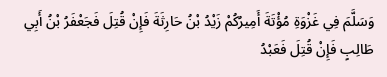وَسَلَّمَ فِي غَزْوَةِ مُؤْتَةَ أَمِيرُكُمْ زَيْدُ بْنُ حَارِثَةَ فَإِنْ قُتِلَ فَجَعْفَرُ بْنُ أَبِي طَالِبٍ فَإِنْ قُتِلَ فَعَبْدُ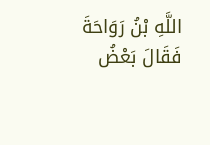اللَّهِ بْنُ رَوَاحَةَ فَقَالَ بَعْضُ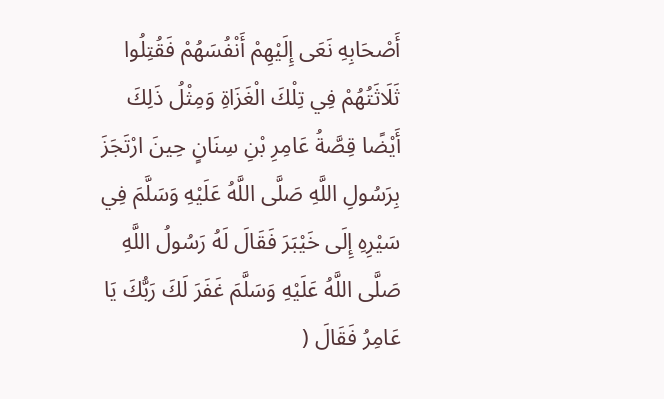أَصْحَابِهِ نَعَى إِلَيْهِمْ أَنْفُسَهُمْ فَقُتِلُوا ثَلَاثَتُهُمْ فِي تِلْكَ الْغَزَاةِ وَمِثْلُ ذَلِكَ أَيْضًا قِصَّةُ عَامِرِ بْنِ سِنَانٍ حِينَ ارْتَجَزَ بِرَسُولِ اللَّهِ صَلَّى اللَّهُ عَلَيْهِ وَسَلَّمَ فِي سَيْرِهِ إِلَى خَيْبَرَ فَقَالَ لَهُ رَسُولُ اللَّهِ صَلَّى اللَّهُ عَلَيْهِ وَسَلَّمَ غَفَرَ لَكَ رَبُّكَ يَا عَامِرُ فَقَالَ (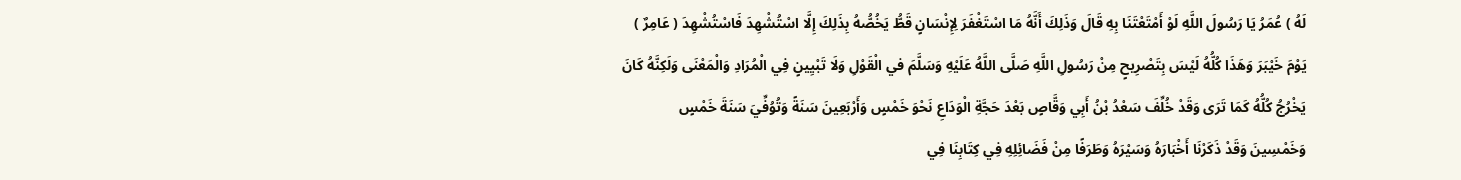لَهُ ) عُمَرُ يَا رَسُولَ اللَّهِ لَوْ أَمْتَعْتَنَا بِهِ قَالَ وَذَلِكَ أَنَّهُ مَا اسْتَغْفَرَ لِإِنْسَانٍ قَطُّ يَخُصُّهُ بِذَلِكَ إِلَّا اسْتُشْهِدَ فَاسْتُشْهِدَ ( عَامِرٌ ) يَوْمَ خَيْبَرَ وَهَذَا كُلُّهُ لَيْسَ بِتَصْرِيحٍ مِنْ رَسُولِ اللَّهِ صَلَّى اللَّهُ عَلَيْهِ وَسَلَّمَ في الْقَوْلِ وَلَا تَبْيِينٍ فِي الْمُرَادِ وَالْمَعْنَى وَلَكِنَّهُ كَانَ يَخْرُجُ كُلُّهُ كَمَا تَرَى وَقَدْ خُلِّفَ سَعْدُ بْنُ أَبِي وَقَّاصٍ بَعْدَ حَجَّةِ الْوَدَاعِ نَحْوَ خَمْسٍ وَأَرْبَعِينَ سَنَةً وَتُوُفِّيَ سَنَةَ خَمْسٍ وَخَمْسِينَ وَقَدْ ذَكَرْنَا أَخْبَارَهُ وَسَيْرَهُ وَطَرَفًا مِنْ فَضَائِلِهِ فِي كِتَابِنَا فِي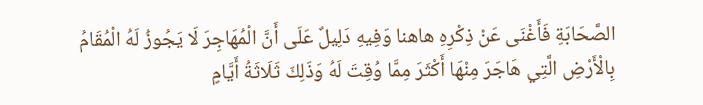الصَّحَابَةِ فَأَغْنَى عَنْ ذِكْرِهِ هاهنا وَفِيهِ دَلِيلٌ عَلَى أَنَّ الْمُهَاجِرَ لَا يَجُوزُ لَهُ الْمُقَامُ بِالْأَرْضِ الَّتِي هَاجَرَ مِنْهَا أَكْثَرَ مِمَّا وُقِتَ لَهُ وَذَلِكَ ثَلَاثَةُ أَيَّامٍ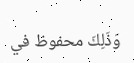وَذَلِكَ محفوظ في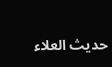حديث العلاء